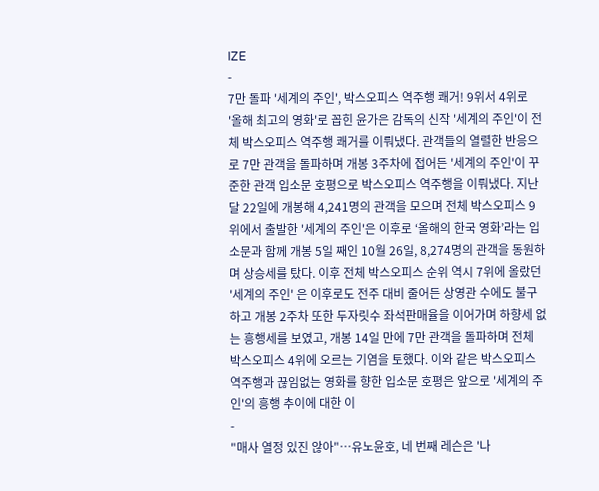IZE
-
7만 돌파 '세계의 주인', 박스오피스 역주행 쾌거! 9위서 4위로
'올해 최고의 영화'로 꼽힌 윤가은 감독의 신작 '세계의 주인'이 전체 박스오피스 역주행 쾌거를 이뤄냈다. 관객들의 열렬한 반응으로 7만 관객을 돌파하며 개봉 3주차에 접어든 '세계의 주인'이 꾸준한 관객 입소문 호평으로 박스오피스 역주행을 이뤄냈다. 지난달 22일에 개봉해 4,241명의 관객을 모으며 전체 박스오피스 9위에서 출발한 '세계의 주인'은 이후로 ‘올해의 한국 영화’라는 입소문과 함께 개봉 5일 째인 10월 26일, 8,274명의 관객을 동원하며 상승세를 탔다. 이후 전체 박스오피스 순위 역시 7위에 올랐던 '세계의 주인' 은 이후로도 전주 대비 줄어든 상영관 수에도 불구하고 개봉 2주차 또한 두자릿수 좌석판매율을 이어가며 하향세 없는 흥행세를 보였고, 개봉 14일 만에 7만 관객을 돌파하며 전체 박스오피스 4위에 오르는 기염을 토했다. 이와 같은 박스오피스 역주행과 끊임없는 영화를 향한 입소문 호평은 앞으로 '세계의 주인'의 흥행 추이에 대한 이
-
"매사 열정 있진 않아"…유노윤호, 네 번째 레슨은 '나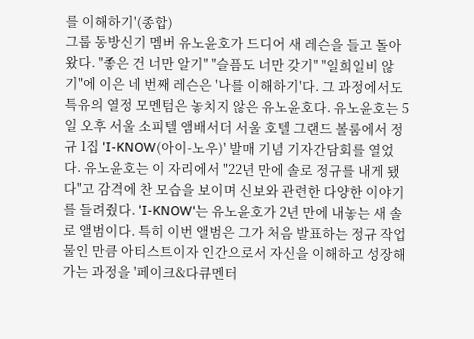를 이해하기'(종합)
그룹 동방신기 멤버 유노윤호가 드디어 새 레슨을 들고 돌아왔다. "좋은 건 너만 알기" "슬픔도 너만 갖기" "일희일비 않기"에 이은 네 번째 레슨은 '나를 이해하기'다. 그 과정에서도 특유의 열정 모멘텀은 놓치지 않은 유노윤호다. 유노윤호는 5일 오후 서울 소피텔 앰배서더 서울 호텔 그랜드 볼룸에서 정규 1집 'I-KNOW(아이-노우)' 발매 기념 기자간담회를 열었다. 유노윤호는 이 자리에서 "22년 만에 솔로 정규를 내게 됐다"고 감격에 찬 모습을 보이며 신보와 관련한 다양한 이야기를 들려줬다. 'I-KNOW'는 유노윤호가 2년 만에 내놓는 새 솔로 앨범이다. 특히 이번 앨범은 그가 처음 발표하는 정규 작업물인 만큼 아티스트이자 인간으로서 자신을 이해하고 성장해 가는 과정을 '페이크&다큐멘터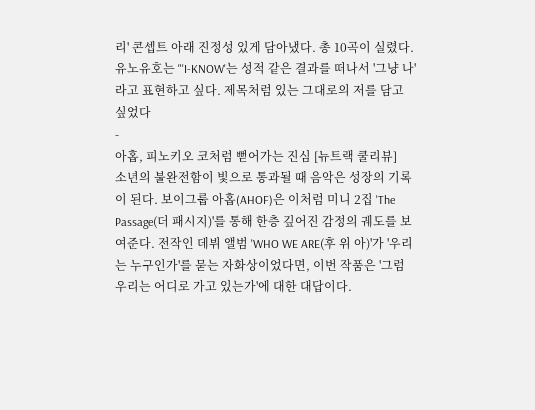리' 콘셉트 아래 진정성 있게 담아냈다. 총 10곡이 실렸다. 유노유호는 "'I-KNOW'는 성적 같은 결과를 떠나서 '그냥 나'라고 표현하고 싶다. 제목처럼 있는 그대로의 저를 담고 싶었다
-
아홉, 피노키오 코처럼 뻗어가는 진심 [뉴트랙 쿨리뷰]
소년의 불완전함이 빛으로 통과될 때 음악은 성장의 기록이 된다. 보이그룹 아홉(AHOF)은 이처럼 미니 2집 'The Passage(더 패시지)'를 통해 한층 깊어진 감정의 궤도를 보여준다. 전작인 데뷔 앨범 'WHO WE ARE(후 위 아)'가 '우리는 누구인가'를 묻는 자화상이었다면, 이번 작품은 '그럼 우리는 어디로 가고 있는가'에 대한 대답이다.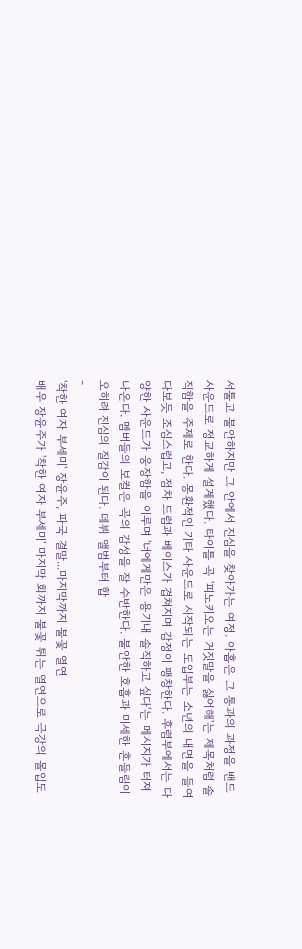서툴고 불안하지만 그 안에서 진심을 찾아가는 여정. 아홉은 그 통과의 과정을 밴드 사운드로 정교하게 설계했다. 타이틀 곡 '피노키오는 거짓말을 싫어해'는 제목처럼 솔직함을 주제로 한다. 몽환적인 기타 사운드로 시작되는 도입부는 소년의 내면을 들여다보듯 조심스럽고, 점차 드럼과 베이스가 겹쳐지며 감정이 팽창한다. 후렴부에서는 다양한 사운드가 웅장함을 이루며 '너에게만은 용기내 솔직하고 싶다'는 메시지가 터져 나온다. 멤버들의 보컬은 곡의 감성을 잘 수반한다. 불안한 호흡과 미세한 흔들림이 오히려 진심의 질감이 된다. 데뷔 앨범부터 합
-
'착한 여자 부세미' 장윤주, 파국 결말...마지막까지 불꽃 열연
배우 장윤주가 '착한 여자 부세미' 마지막 회까지 불꽃 튀는 열연으로 극강의 몰입도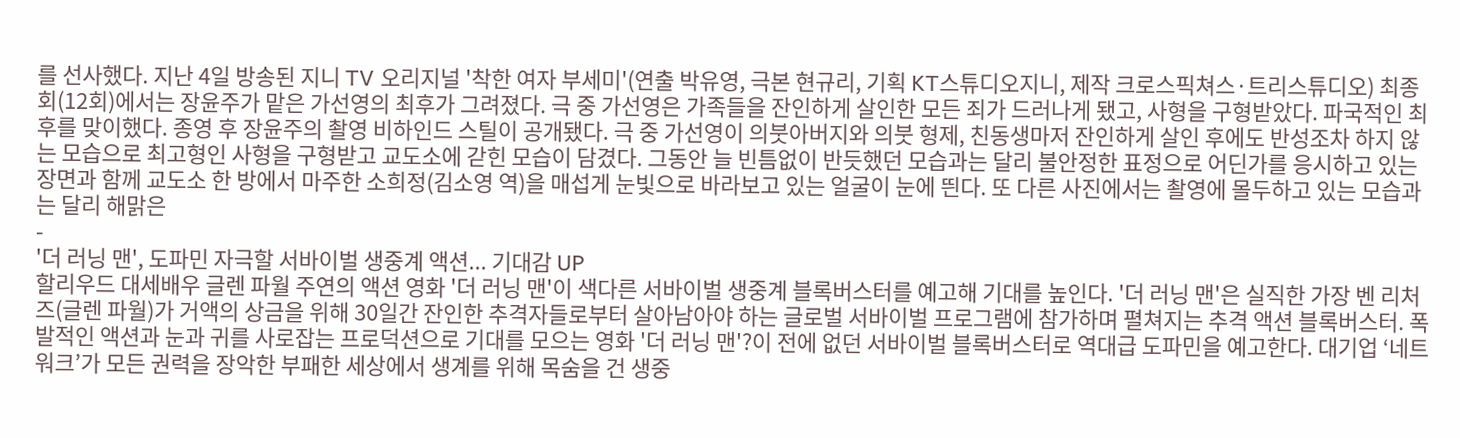를 선사했다. 지난 4일 방송된 지니 TV 오리지널 '착한 여자 부세미'(연출 박유영, 극본 현규리, 기획 KT스튜디오지니, 제작 크로스픽쳐스·트리스튜디오) 최종회(12회)에서는 장윤주가 맡은 가선영의 최후가 그려졌다. 극 중 가선영은 가족들을 잔인하게 살인한 모든 죄가 드러나게 됐고, 사형을 구형받았다. 파국적인 최후를 맞이했다. 종영 후 장윤주의 촬영 비하인드 스틸이 공개됐다. 극 중 가선영이 의붓아버지와 의붓 형제, 친동생마저 잔인하게 살인 후에도 반성조차 하지 않는 모습으로 최고형인 사형을 구형받고 교도소에 갇힌 모습이 담겼다. 그동안 늘 빈틈없이 반듯했던 모습과는 달리 불안정한 표정으로 어딘가를 응시하고 있는 장면과 함께 교도소 한 방에서 마주한 소희정(김소영 역)을 매섭게 눈빛으로 바라보고 있는 얼굴이 눈에 띈다. 또 다른 사진에서는 촬영에 몰두하고 있는 모습과는 달리 해맑은
-
'더 러닝 맨', 도파민 자극할 서바이벌 생중계 액션... 기대감 UP
할리우드 대세배우 글렌 파월 주연의 액션 영화 '더 러닝 맨'이 색다른 서바이벌 생중계 블록버스터를 예고해 기대를 높인다. '더 러닝 맨'은 실직한 가장 벤 리처즈(글렌 파월)가 거액의 상금을 위해 30일간 잔인한 추격자들로부터 살아남아야 하는 글로벌 서바이벌 프로그램에 참가하며 펼쳐지는 추격 액션 블록버스터. 폭발적인 액션과 눈과 귀를 사로잡는 프로덕션으로 기대를 모으는 영화 '더 러닝 맨'?이 전에 없던 서바이벌 블록버스터로 역대급 도파민을 예고한다. 대기업 ‘네트워크’가 모든 권력을 장악한 부패한 세상에서 생계를 위해 목숨을 건 생중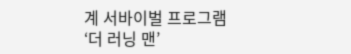계 서바이벌 프로그램 ‘더 러닝 맨’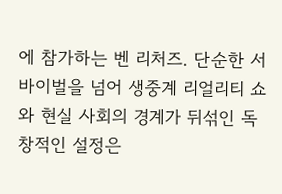에 참가하는 벤 리처즈. 단순한 서바이벌을 넘어 생중계 리얼리티 쇼와 현실 사회의 경계가 뒤섞인 독창적인 설정은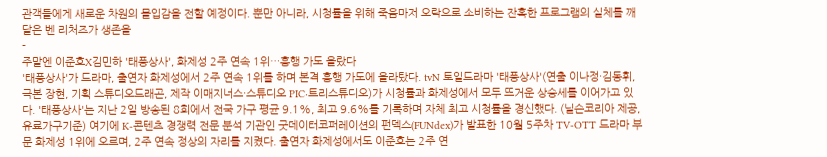관객들에게 새로운 차원의 몰입감을 전할 예정이다. 뿐만 아니라, 시청률을 위해 죽음마저 오락으로 소비하는 잔혹한 프로그램의 실체를 깨달은 벤 리처즈가 생존을
-
주말엔 이준호X김민하 '태풍상사', 화제성 2주 연속 1위…흥행 가도 올랐다
'태풍상사'가 드라마, 출연자 화제성에서 2주 연속 1위를 하며 본격 흥행 가도에 올라탔다. tvN 토일드라마 '태풍상사'(연출 이나정·김동휘, 극본 장현, 기획 스튜디오드래곤, 제작 이매지너스·스튜디오 PIC·트리스튜디오)가 시청률과 화제성에서 모두 뜨거운 상승세를 이어가고 있다. '태풍상사'는 지난 2일 방송된 8회에서 전국 가구 평균 9.1%, 최고 9.6%를 기록하며 자체 최고 시청률을 경신했다. (닐슨코리아 제공, 유료가구기준) 여기에 K-콘텐츠 경쟁력 전문 분석 기관인 굿데이터코퍼레이션의 펀덱스(FUNdex)가 발표한 10월 5주차 TV-OTT 드라마 부문 화제성 1위에 오르며, 2주 연속 정상의 자리를 지켰다. 출연자 화제성에서도 이준호는 2주 연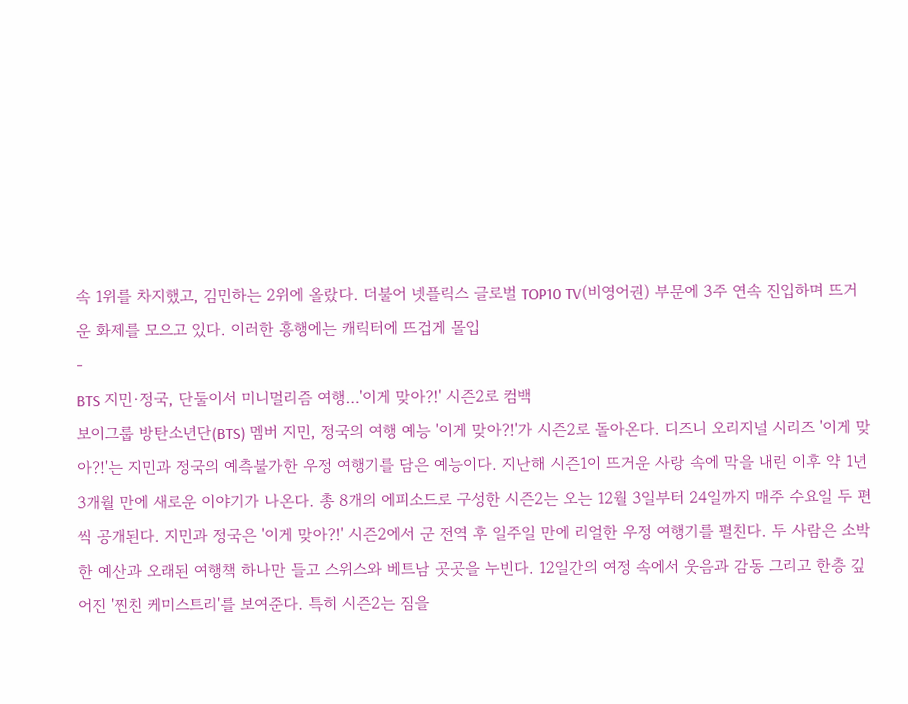속 1위를 차지했고, 김민하는 2위에 올랐다. 더불어 넷플릭스 글로벌 TOP10 TV(비영어권) 부문에 3주 연속 진입하며 뜨거운 화제를 모으고 있다. 이러한 흥행에는 캐릭터에 뜨겁게 몰입
-
BTS 지민·정국, 단둘이서 미니멀리즘 여행…'이게 맞아?!' 시즌2로 컴백
보이그룹 방탄소년단(BTS) 멤버 지민, 정국의 여행 예능 '이게 맞아?!'가 시즌2로 돌아온다. 디즈니 오리지널 시리즈 '이게 맞아?!'는 지민과 정국의 예측불가한 우정 여행기를 담은 예능이다. 지난해 시즌1이 뜨거운 사랑 속에 막을 내린 이후 약 1년 3개월 만에 새로운 이야기가 나온다. 총 8개의 에피소드로 구성한 시즌2는 오는 12월 3일부터 24일까지 매주 수요일 두 편씩 공개된다. 지민과 정국은 '이게 맞아?!' 시즌2에서 군 전역 후 일주일 만에 리얼한 우정 여행기를 펼친다. 두 사람은 소박한 예산과 오래된 여행책 하나만 들고 스위스와 베트남 곳곳을 누빈다. 12일간의 여정 속에서 웃음과 감동 그리고 한층 깊어진 '찐친 케미스트리'를 보여준다. 특히 시즌2는 짐을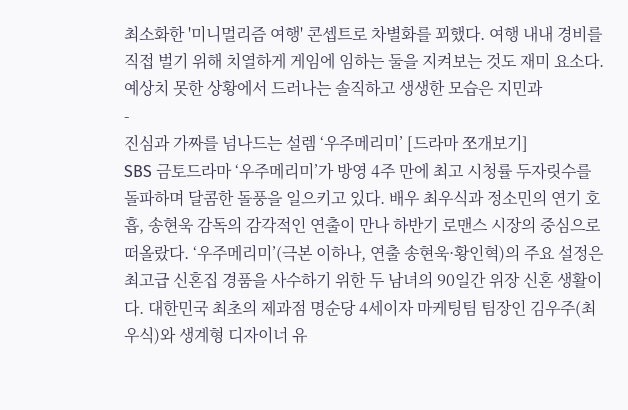최소화한 '미니멀리즘 여행' 콘셉트로 차별화를 꾀했다. 여행 내내 경비를 직접 벌기 위해 치열하게 게임에 임하는 둘을 지켜보는 것도 재미 요소다. 예상치 못한 상황에서 드러나는 솔직하고 생생한 모습은 지민과
-
진심과 가짜를 넘나드는 설렘 ‘우주메리미’ [드라마 쪼개보기]
SBS 금토드라마 ‘우주메리미’가 방영 4주 만에 최고 시청률 두자릿수를 돌파하며 달콤한 돌풍을 일으키고 있다. 배우 최우식과 정소민의 연기 호흡, 송현욱 감독의 감각적인 연출이 만나 하반기 로맨스 시장의 중심으로 떠올랐다. ‘우주메리미’(극본 이하나, 연출 송현욱·황인혁)의 주요 설정은 최고급 신혼집 경품을 사수하기 위한 두 남녀의 90일간 위장 신혼 생활이다. 대한민국 최초의 제과점 명순당 4세이자 마케팅팀 팀장인 김우주(최우식)와 생계형 디자이너 유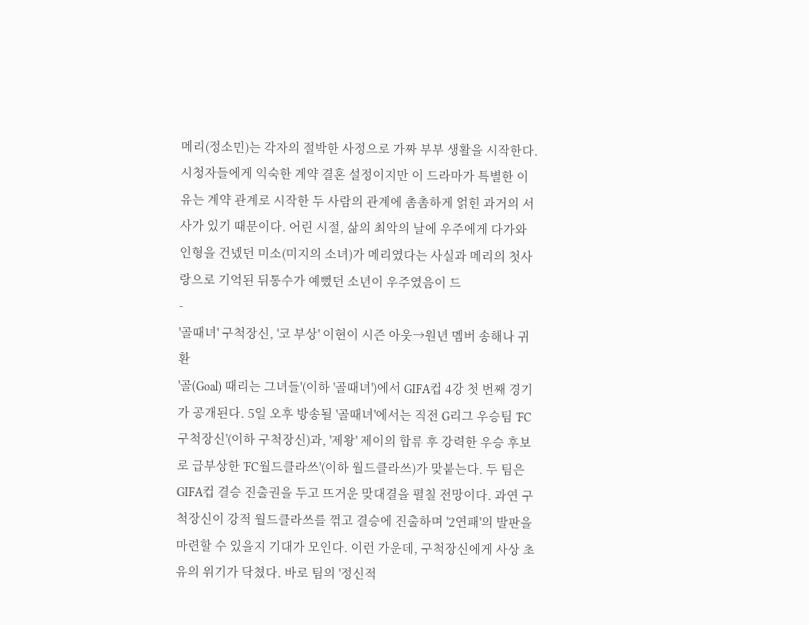메리(정소민)는 각자의 절박한 사정으로 가짜 부부 생활을 시작한다. 시청자들에게 익숙한 계약 결혼 설정이지만 이 드라마가 특별한 이유는 계약 관계로 시작한 두 사람의 관계에 촘촘하게 얽힌 과거의 서사가 있기 때문이다. 어린 시절, 삶의 최악의 날에 우주에게 다가와 인형을 건넸던 미소(미지의 소녀)가 메리였다는 사실과 메리의 첫사랑으로 기억된 뒤통수가 예뻤던 소년이 우주였음이 드
-
'골때녀' 구척장신, '코 부상' 이현이 시즌 아웃→원년 멤버 송해나 귀환
'골(Goal) 때리는 그녀들'(이하 '골때녀')에서 GIFA컵 4강 첫 번째 경기가 공개된다. 5일 오후 방송될 '골때녀'에서는 직전 G리그 우승팀 'FC구척장신'(이하 구척장신)과, '제왕' 제이의 합류 후 강력한 우승 후보로 급부상한 'FC월드클라쓰'(이하 월드클라쓰)가 맞붙는다. 두 팀은 GIFA컵 결승 진출권을 두고 뜨거운 맞대결을 펼칠 전망이다. 과연 구척장신이 강적 월드클라쓰를 꺾고 결승에 진출하며 '2연패'의 발판을 마련할 수 있을지 기대가 모인다. 이런 가운데, 구척장신에게 사상 초유의 위기가 닥쳤다. 바로 팀의 '정신적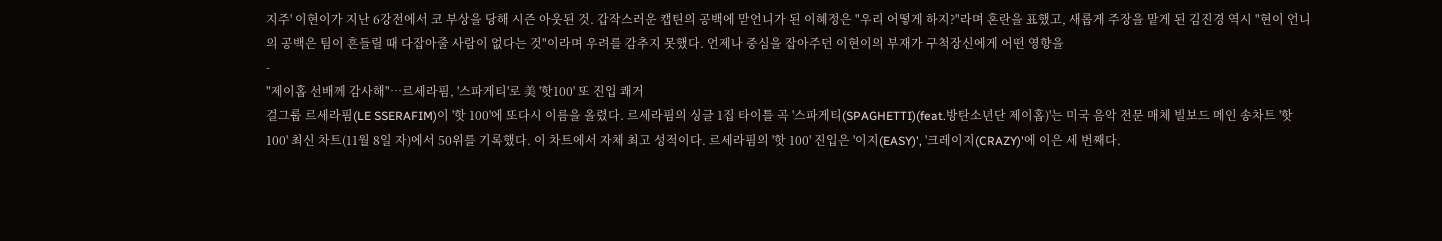지주' 이현이가 지난 6강전에서 코 부상을 당해 시즌 아웃된 것. 갑작스러운 캡틴의 공백에 맏언니가 된 이혜정은 "우리 어떻게 하지?"라며 혼란을 표했고, 새롭게 주장을 맡게 된 김진경 역시 "현이 언니의 공백은 팀이 흔들릴 때 다잡아줄 사람이 없다는 것"이라며 우려를 감추지 못했다. 언제나 중심을 잡아주던 이현이의 부재가 구척장신에게 어떤 영향을
-
"제이홉 선배께 감사해"…르세라핌, '스파게티'로 美 '핫100' 또 진입 쾌거
걸그룹 르세라핌(LE SSERAFIM)이 '핫 100'에 또다시 이름을 올렸다. 르세라핌의 싱글 1집 타이틀 곡 '스파게티(SPAGHETTI)(feat.방탄소년단 제이홉)'는 미국 음악 전문 매체 빌보드 메인 송차트 '핫 100' 최신 차트(11월 8일 자)에서 50위를 기록했다. 이 차트에서 자체 최고 성적이다. 르세라핌의 '핫 100' 진입은 '이지(EASY)', '크레이지(CRAZY)'에 이은 세 번째다.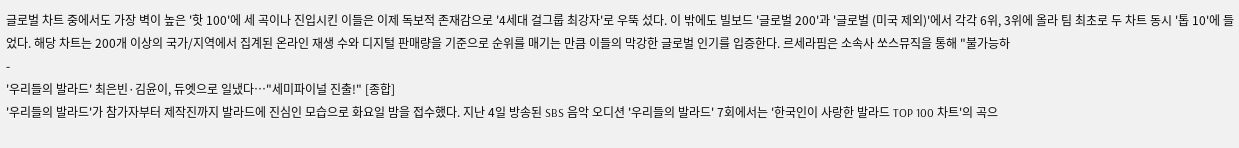글로벌 차트 중에서도 가장 벽이 높은 '핫 100'에 세 곡이나 진입시킨 이들은 이제 독보적 존재감으로 '4세대 걸그룹 최강자'로 우뚝 섰다. 이 밖에도 빌보드 '글로벌 200'과 '글로벌 (미국 제외)'에서 각각 6위, 3위에 올라 팀 최초로 두 차트 동시 '톱 10'에 들었다. 해당 차트는 200개 이상의 국가/지역에서 집계된 온라인 재생 수와 디지털 판매량을 기준으로 순위를 매기는 만큼 이들의 막강한 글로벌 인기를 입증한다. 르세라핌은 소속사 쏘스뮤직을 통해 "불가능하
-
'우리들의 발라드' 최은빈·김윤이, 듀엣으로 일냈다…"세미파이널 진출!" [종합]
'우리들의 발라드'가 참가자부터 제작진까지 발라드에 진심인 모습으로 화요일 밤을 접수했다. 지난 4일 방송된 SBS 음악 오디션 '우리들의 발라드' 7회에서는 '한국인이 사랑한 발라드 TOP 100 차트'의 곡으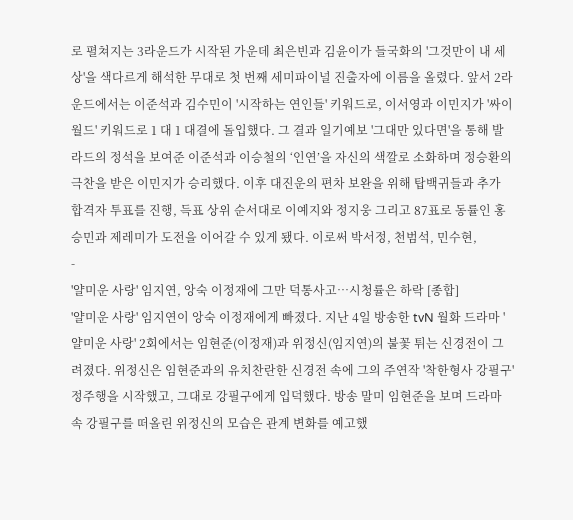로 펼쳐지는 3라운드가 시작된 가운데 최은빈과 김윤이가 들국화의 '그것만이 내 세상'을 색다르게 해석한 무대로 첫 번째 세미파이널 진출자에 이름을 올렸다. 앞서 2라운드에서는 이준석과 김수민이 '시작하는 연인들' 키워드로, 이서영과 이민지가 '싸이월드' 키워드로 1 대 1 대결에 돌입했다. 그 결과 일기예보 '그대만 있다면'을 통해 발라드의 정석을 보여준 이준석과 이승철의 ‘인연’을 자신의 색깔로 소화하며 정승환의 극찬을 받은 이민지가 승리했다. 이후 대진운의 편차 보완을 위해 탑백귀들과 추가 합격자 투표를 진행, 득표 상위 순서대로 이예지와 정지웅 그리고 87표로 동률인 홍승민과 제레미가 도전을 이어갈 수 있게 됐다. 이로써 박서정, 천범석, 민수현,
-
'얄미운 사랑' 임지연, 앙숙 이정재에 그만 덕통사고…시청률은 하락 [종합]
'얄미운 사랑' 임지연이 앙숙 이정재에게 빠졌다. 지난 4일 방송한 tvN 월화 드라마 '얄미운 사랑' 2회에서는 임현준(이정재)과 위정신(임지연)의 불꽃 튀는 신경전이 그려졌다. 위정신은 임현준과의 유치찬란한 신경전 속에 그의 주연작 '착한형사 강필구' 정주행을 시작했고, 그대로 강필구에게 입덕했다. 방송 말미 임현준을 보며 드라마 속 강필구를 떠올린 위정신의 모습은 관계 변화를 예고했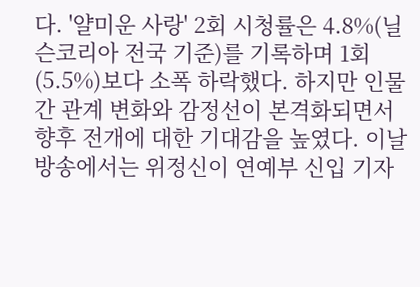다. '얄미운 사랑' 2회 시청률은 4.8%(닐슨코리아 전국 기준)를 기록하며 1회(5.5%)보다 소폭 하락했다. 하지만 인물 간 관계 변화와 감정선이 본격화되면서 향후 전개에 대한 기대감을 높였다. 이날 방송에서는 위정신이 연예부 신입 기자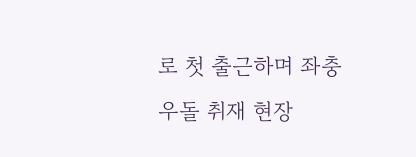로 첫 출근하며 좌충우돌 취재 현장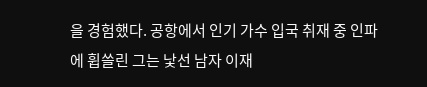을 경험했다. 공항에서 인기 가수 입국 취재 중 인파에 휩쓸린 그는 낯선 남자 이재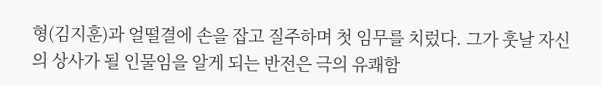형(김지훈)과 얼떨결에 손을 잡고 질주하며 첫 임무를 치렀다. 그가 훗날 자신의 상사가 될 인물임을 알게 되는 반전은 극의 유쾌함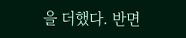을 더했다. 반면